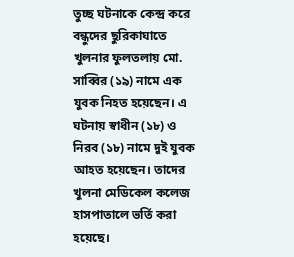তুচ্ছ ঘটনাকে কেন্দ্র করে বন্ধুদের ছুরিকাঘাতে খুলনার ফুলতলায় মো. সাব্বির (১৯) নামে এক যুবক নিহত হয়েছেন। এ ঘটনায় স্বাধীন (১৮) ও নিরব (১৮) নামে দুই যুবক আহত হয়েছেন। তাদের খুলনা মেডিকেল কলেজ হাসপাতালে ভর্তি করা হয়েছে।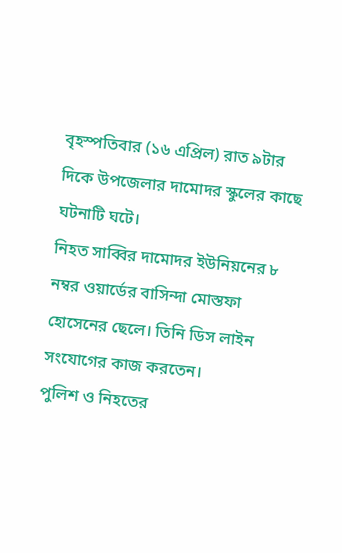বৃহস্পতিবার (১৬ এপ্রিল) রাত ৯টার দিকে উপজেলার দামোদর স্কুলের কাছে ঘটনাটি ঘটে।
নিহত সাব্বির দামোদর ইউনিয়নের ৮ নম্বর ওয়ার্ডের বাসিন্দা মোস্তফা হোসেনের ছেলে। তিনি ডিস লাইন সংযোগের কাজ করতেন।
পুলিশ ও নিহতের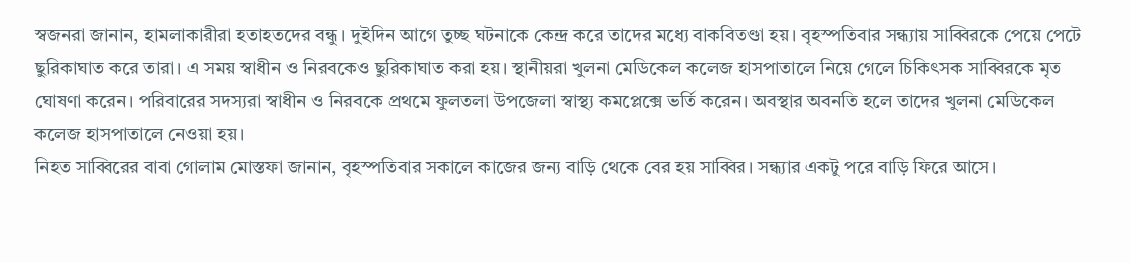স্বজনরা জানান, হামলাকারীরা হতাহতদের বন্ধু। দুইদিন আগে তুচ্ছ ঘটনাকে কেন্দ্র করে তাদের মধ্যে বাকবিতণ্ডা হয়। বৃহস্পতিবার সন্ধ্যায় সাব্বিরকে পেয়ে পেটে ছুরিকাঘাত করে তারা। এ সময় স্বাধীন ও নিরবকেও ছুরিকাঘাত করা হয়। স্থানীয়রা খুলনা মেডিকেল কলেজ হাসপাতালে নিয়ে গেলে চিকিৎসক সাব্বিরকে মৃত ঘোষণা করেন। পরিবারের সদস্যরা স্বাধীন ও নিরবকে প্রথমে ফুলতলা উপজেলা স্বাস্থ্য কমপ্লেক্সে ভর্তি করেন। অবস্থার অবনতি হলে তাদের খুলনা মেডিকেল কলেজ হাসপাতালে নেওয়া হয়।
নিহত সাব্বিরের বাবা গোলাম মোস্তফা জানান, বৃহস্পতিবার সকালে কাজের জন্য বাড়ি থেকে বের হয় সাব্বির। সন্ধ্যার একটু পরে বাড়ি ফিরে আসে।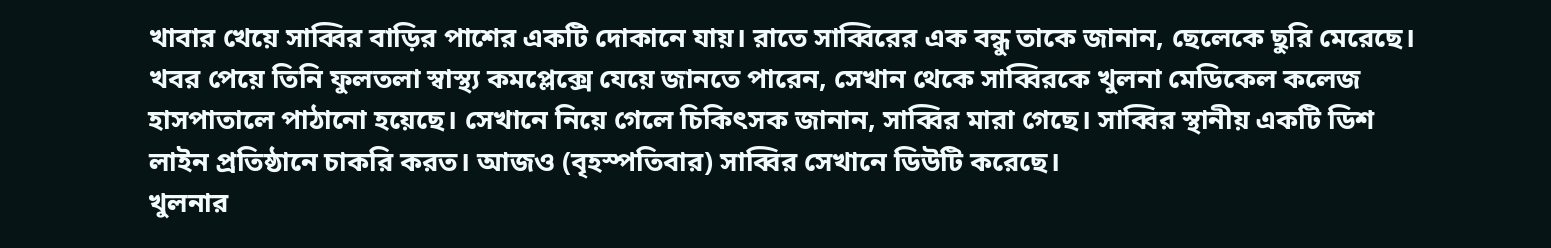খাবার খেয়ে সাব্বির বাড়ির পাশের একটি দোকানে যায়। রাতে সাব্বিরের এক বন্ধু তাকে জানান, ছেলেকে ছুরি মেরেছে। খবর পেয়ে তিনি ফুলতলা স্বাস্থ্য কমপ্লেক্সে যেয়ে জানতে পারেন, সেখান থেকে সাব্বিরকে খুলনা মেডিকেল কলেজ হাসপাতালে পাঠানো হয়েছে। সেখানে নিয়ে গেলে চিকিৎসক জানান, সাব্বির মারা গেছে। সাব্বির স্থানীয় একটি ডিশ লাইন প্রতিষ্ঠানে চাকরি করত। আজও (বৃহস্পতিবার) সাব্বির সেখানে ডিউটি করেছে।
খুলনার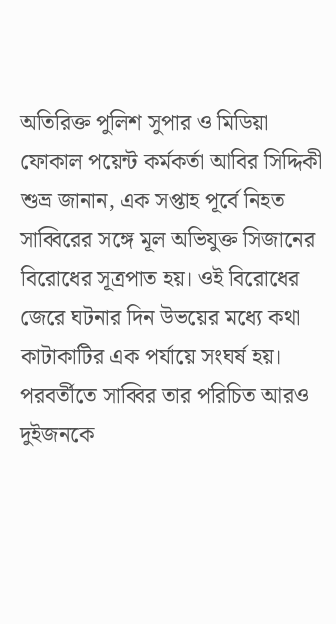অতিরিক্ত পুলিশ সুপার ও মিডিয়া ফোকাল পয়েন্ট কর্মকর্তা আবির সিদ্দিকী শুভ্র জানান, এক সপ্তাহ পূর্বে নিহত সাব্বিরের সঙ্গে মূল অভিযুক্ত সিজানের বিরোধের সূত্রপাত হয়। ওই বিরোধের জেরে ঘটনার দিন উভয়ের মধ্যে কথা কাটাকাটির এক পর্যায়ে সংঘর্ষ হয়। পরবর্তীতে সাব্বির তার পরিচিত আরও দুইজনকে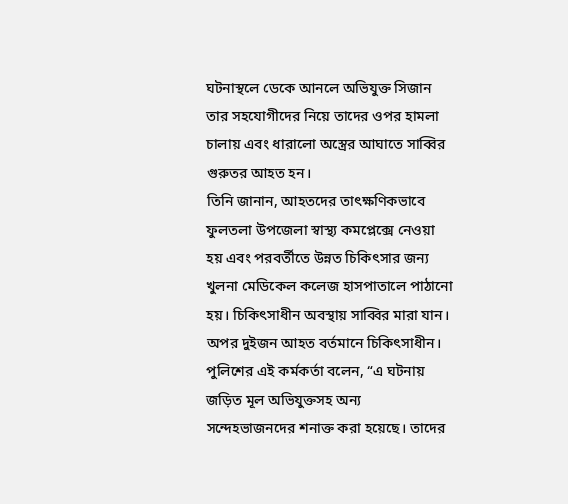ঘটনাস্থলে ডেকে আনলে অভিযুক্ত সিজান তার সহযোগীদের নিয়ে তাদের ওপর হামলা চালায় এবং ধারালো অস্ত্রের আঘাতে সাব্বির গুরুতর আহত হন।
তিনি জানান, আহতদের তাৎক্ষণিকভাবে ফুলতলা উপজেলা স্বাস্থ্য কমপ্লেক্সে নেওয়া হয় এবং পরবর্তীতে উন্নত চিকিৎসার জন্য খুলনা মেডিকেল কলেজ হাসপাতালে পাঠানো হয়। চিকিৎসাধীন অবস্থায় সাব্বির মারা যান। অপর দুইজন আহত বর্তমানে চিকিৎসাধীন।
পুলিশের এই কর্মকর্তা বলেন, “এ ঘটনায় জড়িত মূল অভিযুক্তসহ অন্য সন্দেহভাজনদের শনাক্ত করা হয়েছে। তাদের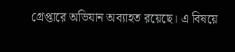গ্রেপ্তারে অভিযান অব্যাহত রয়েছে। এ বিষয়ে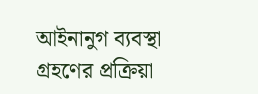আইনানুগ ব্যবস্থা গ্রহণের প্রক্রিয়া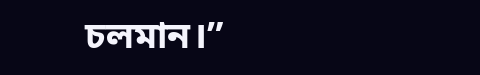চলমান।”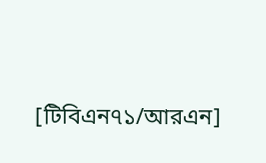[টিবিএন৭১/আরএন]